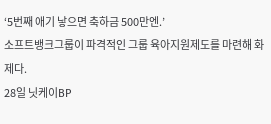‘5번째 애기 낳으면 축하금 500만엔.’
소프트뱅크그룹이 파격적인 그룹 육아지원제도를 마련해 화제다.
28일 닛케이BP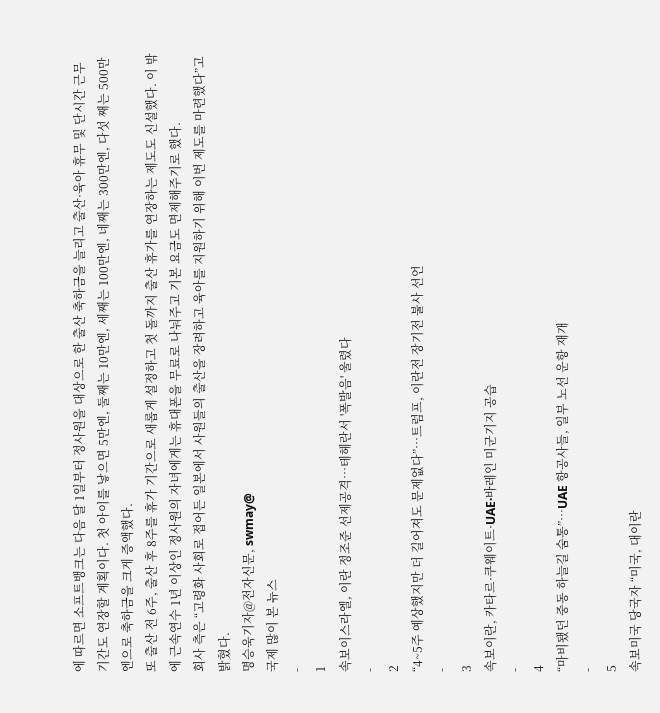에 따르면 소프트뱅크는 다음 달 1일부터 정사원을 대상으로 한 출산 축하금을 늘리고 출산·육아 휴무 및 단시간 근무 기간도 연장할 계획이다. 첫 아이를 낳으면 5만엔, 둘째는 10만엔, 세째는 100만엔, 네째는 300만엔, 다섯 째는 500만엔으로 축하금을 크게 증액했다.
또 출산 전 6주, 출산 후 8주를 휴가 기간으로 새롭게 설정하고 첫 돌까지 출산 휴가를 연장하는 제도도 신설했다. 이 밖에 근속연수 1년 이상인 정사원의 자녀에게는 휴대폰을 무료로 나눠주고 기본 요금도 면제해주기로 했다.
회사 측은 “고령화 사회로 접어든 일본에서 사원들의 출산을 장려하고 육아를 지원하기 위해 이번 제도를 마련했다”고 밝혔다.
명승욱기자@전자신문, swmay@
국제 많이 본 뉴스
-
1
속보이스라엘, 이란 정조준 선제공격…테헤란서 '폭발음' 울렸다
-
2
“4~5주 예상했지만 더 길어져도 문제없다”…트럼프, 이란전 장기전 불사 선언
-
3
속보이란, 카타르·쿠웨이트·UAE·바레인 미군기지 공습
-
4
“마비됐던 중동 하늘길 숨통”…UAE 항공사들, 일부 노선 운항 재개
-
5
속보미국 당국자 “미국, 대이란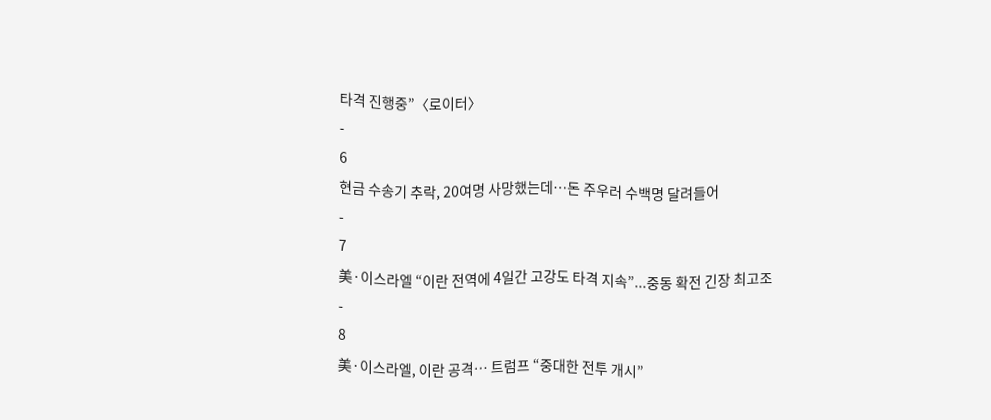타격 진행중”〈로이터〉
-
6
현금 수송기 추락, 20여명 사망했는데…돈 주우러 수백명 달려들어
-
7
美·이스라엘 “이란 전역에 4일간 고강도 타격 지속”...중동 확전 긴장 최고조
-
8
美·이스라엘, 이란 공격… 트럼프 “중대한 전투 개시”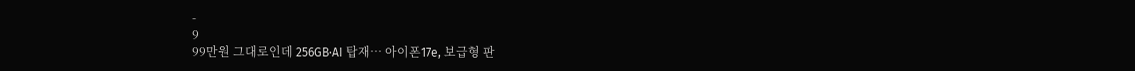-
9
99만원 그대로인데 256GB·AI 탑재… 아이폰17e, 보급형 판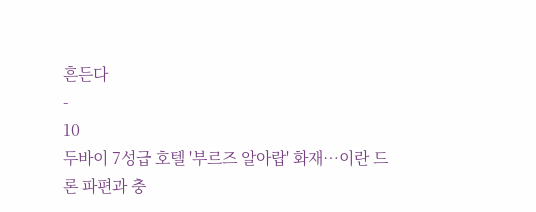흔든다
-
10
두바이 7성급 호텔 '부르즈 알아랍' 화재…이란 드론 파편과 충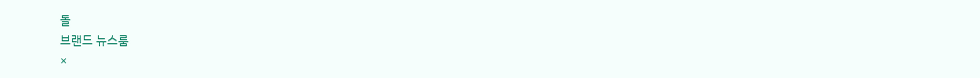돌
브랜드 뉴스룸
×